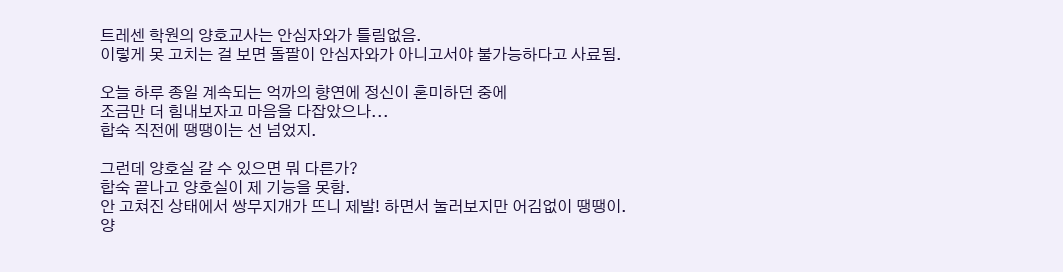트레센 학원의 양호교사는 안심자와가 틀림없음.
이렇게 못 고치는 걸 보면 돌팔이 안심자와가 아니고서야 불가능하다고 사료됨.

오늘 하루 종일 계속되는 억까의 향연에 정신이 혼미하던 중에
조금만 더 힘내보자고 마음을 다잡았으나...
합숙 직전에 땡땡이는 선 넘었지.

그런데 양호실 갈 수 있으면 뭐 다른가?
합숙 끝나고 양호실이 제 기능을 못함.
안 고쳐진 상태에서 쌍무지개가 뜨니 제발! 하면서 눌러보지만 어김없이 땡땡이.
양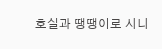호실과 땡땡이로 시니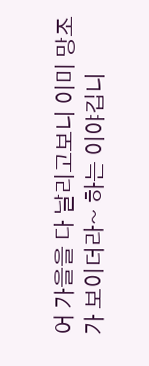어 가을을 다 날리고보니 이미 망조가 보이더라~ 하는 이야깁니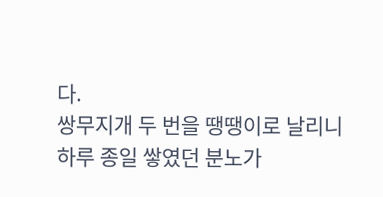다.
쌍무지개 두 번을 땡땡이로 날리니 하루 종일 쌓였던 분노가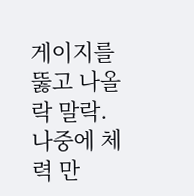게이지를 뚫고 나올락 말락.
나중에 체력 만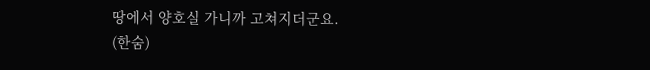땅에서 양호실 가니까 고쳐지더군요.
(한숨)